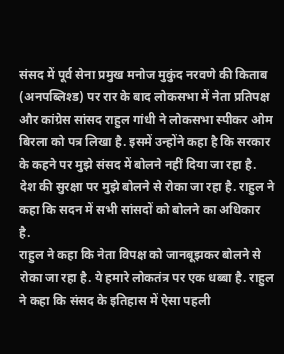संसद में पूर्व सेना प्रमुख मनोज मुकुंद नरवणे की किताब (अनपब्लिश्ड) पर रार के बाद लोकसभा में नेता प्रतिपक्ष और कांग्रेस सांसद राहुल गांधी ने लोकसभा स्पीकर ओम बिरला को पत्र लिखा है. इसमें उन्होंने कहा है कि सरकार के कहने पर मुझे संसद में बोलने नहीं दिया जा रहा है. देश की सुरक्षा पर मुझे बोलने से रोका जा रहा है. राहुल ने कहा कि सदन में सभी सांसदों को बोलने का अधिकार है.
राहुल ने कहा कि नेता विपक्ष को जानबूझकर बोलने से रोका जा रहा है. ये हमारे लोकतंत्र पर एक धब्बा है. राहुल ने कहा कि संसद के इतिहास में ऐसा पहली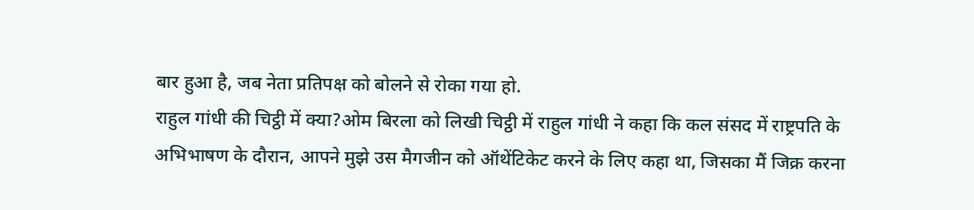बार हुआ है, जब नेता प्रतिपक्ष को बोलने से रोका गया हो.
राहुल गांधी की चिट्ठी में क्या?ओम बिरला को लिखी चिट्ठी में राहुल गांधी ने कहा कि कल संसद में राष्ट्रपति के अभिभाषण के दौरान, आपने मुझे उस मैगजीन को ऑथेंटिकेट करने के लिए कहा था, जिसका मैं जिक्र करना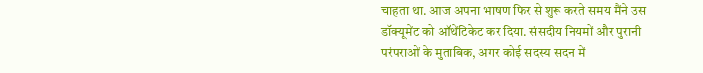चाहता था. आज अपना भाषण फिर से शुरू करते समय मैंने उस डॉक्यूमेंट को ऑथेंटिकेट कर दिया. संसदीय नियमों और पुरानी परंपराओं के मुताबिक, अगर कोई सदस्य सदन में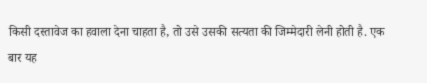किसी दस्तावेज का हवाला देना चाहता है, तो उसे उसकी सत्यता की जिम्मेदारी लेनी होती है. एक बार यह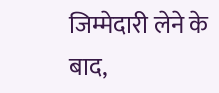जिम्मेदारी लेने के बाद,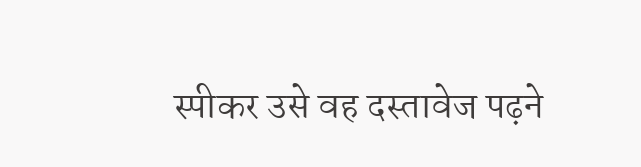स्पीकर उसे वह दस्तावेज पढ़ने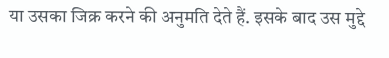या उसका जिक्र करने की अनुमति देते हैं. इसके बाद उस मुद्दे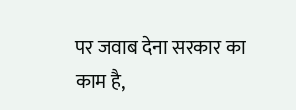पर जवाब देना सरकार का काम है,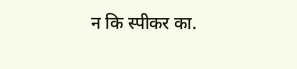न कि स्पीकर का.